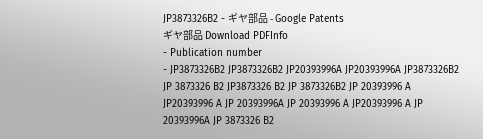JP3873326B2 - ギヤ部品 - Google Patents
ギヤ部品 Download PDFInfo
- Publication number
- JP3873326B2 JP3873326B2 JP20393996A JP20393996A JP3873326B2 JP 3873326 B2 JP3873326 B2 JP 3873326B2 JP 20393996 A JP20393996 A JP 20393996A JP 20393996 A JP20393996 A JP 20393996A JP 3873326 B2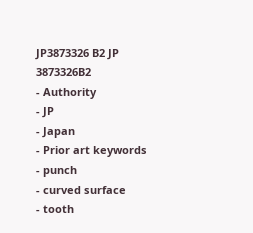JP3873326 B2 JP 3873326B2
- Authority
- JP
- Japan
- Prior art keywords
- punch
- curved surface
- tooth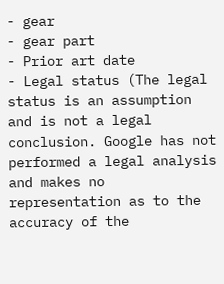- gear
- gear part
- Prior art date
- Legal status (The legal status is an assumption and is not a legal conclusion. Google has not performed a legal analysis and makes no representation as to the accuracy of the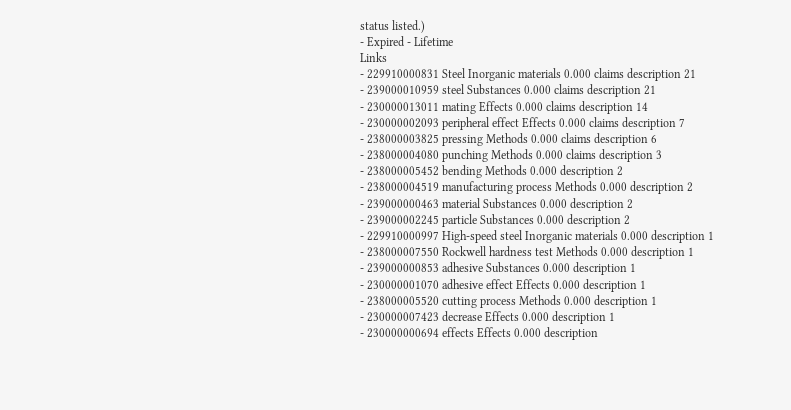status listed.)
- Expired - Lifetime
Links
- 229910000831 Steel Inorganic materials 0.000 claims description 21
- 239000010959 steel Substances 0.000 claims description 21
- 230000013011 mating Effects 0.000 claims description 14
- 230000002093 peripheral effect Effects 0.000 claims description 7
- 238000003825 pressing Methods 0.000 claims description 6
- 238000004080 punching Methods 0.000 claims description 3
- 238000005452 bending Methods 0.000 description 2
- 238000004519 manufacturing process Methods 0.000 description 2
- 239000000463 material Substances 0.000 description 2
- 239000002245 particle Substances 0.000 description 2
- 229910000997 High-speed steel Inorganic materials 0.000 description 1
- 238000007550 Rockwell hardness test Methods 0.000 description 1
- 239000000853 adhesive Substances 0.000 description 1
- 230000001070 adhesive effect Effects 0.000 description 1
- 238000005520 cutting process Methods 0.000 description 1
- 230000007423 decrease Effects 0.000 description 1
- 230000000694 effects Effects 0.000 description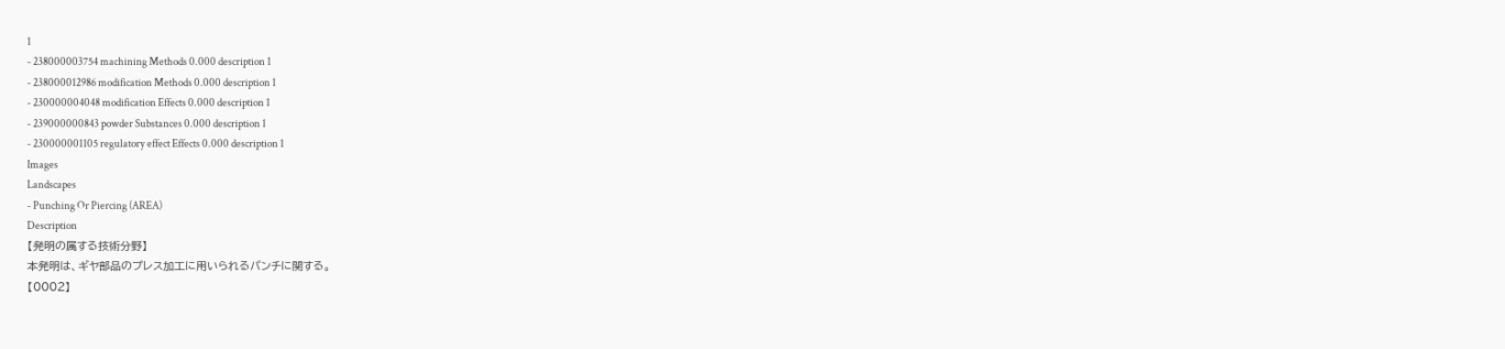1
- 238000003754 machining Methods 0.000 description 1
- 238000012986 modification Methods 0.000 description 1
- 230000004048 modification Effects 0.000 description 1
- 239000000843 powder Substances 0.000 description 1
- 230000001105 regulatory effect Effects 0.000 description 1
Images
Landscapes
- Punching Or Piercing (AREA)
Description
【発明の属する技術分野】
本発明は、ギヤ部品のプレス加工に用いられるパンチに関する。
【0002】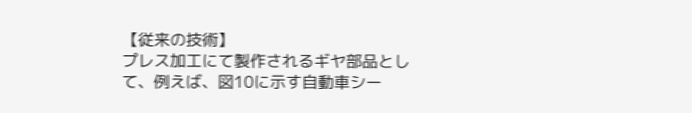【従来の技術】
プレス加工にて製作されるギヤ部品として、例えば、図10に示す自動車シー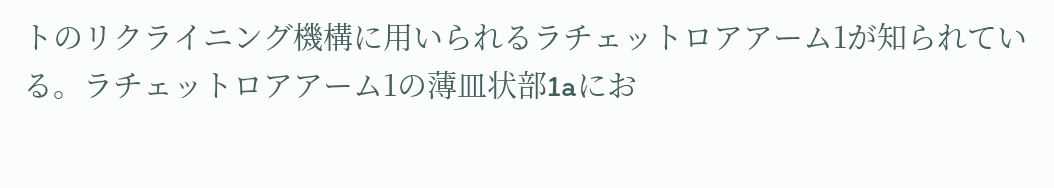トのリクライニング機構に用いられるラチェットロアアーム1が知られている。ラチェットロアアーム1の薄皿状部1aにお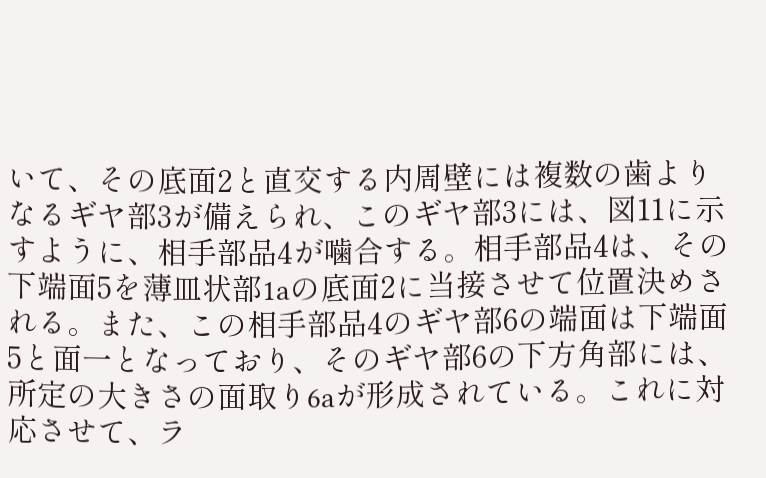いて、その底面2と直交する内周壁には複数の歯よりなるギヤ部3が備えられ、このギヤ部3には、図11に示すように、相手部品4が噛合する。相手部品4は、その下端面5を薄皿状部1aの底面2に当接させて位置決めされる。また、この相手部品4のギヤ部6の端面は下端面5と面一となっており、そのギヤ部6の下方角部には、所定の大きさの面取り6aが形成されている。これに対応させて、ラ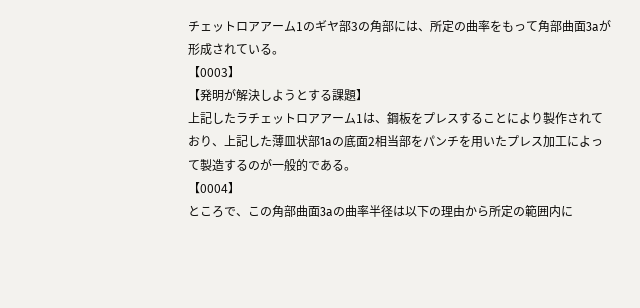チェットロアアーム1のギヤ部3の角部には、所定の曲率をもって角部曲面3aが形成されている。
【0003】
【発明が解決しようとする課題】
上記したラチェットロアアーム1は、鋼板をプレスすることにより製作されており、上記した薄皿状部1aの底面2相当部をパンチを用いたプレス加工によって製造するのが一般的である。
【0004】
ところで、この角部曲面3aの曲率半径は以下の理由から所定の範囲内に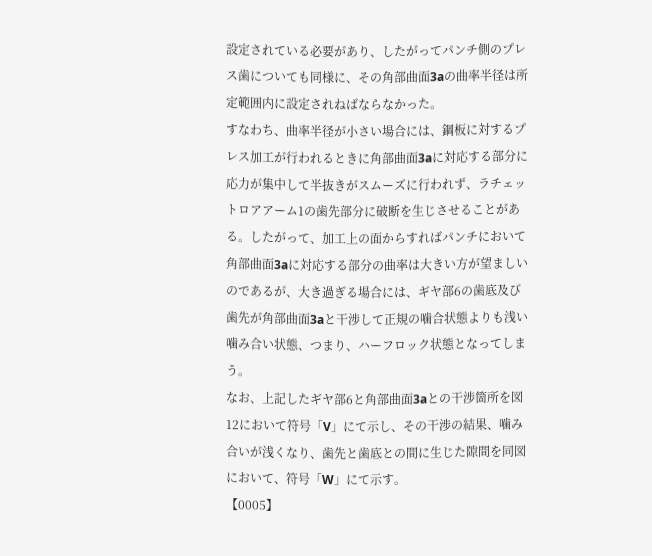設定されている必要があり、したがってパンチ側のプレス歯についても同様に、その角部曲面3aの曲率半径は所定範囲内に設定されねばならなかった。
すなわち、曲率半径が小さい場合には、鋼板に対するプレス加工が行われるときに角部曲面3aに対応する部分に応力が集中して半抜きがスムーズに行われず、ラチェットロアアーム1の歯先部分に破断を生じさせることがある。したがって、加工上の面からすればパンチにおいて角部曲面3aに対応する部分の曲率は大きい方が望ましいのであるが、大き過ぎる場合には、ギヤ部6の歯底及び歯先が角部曲面3aと干渉して正規の噛合状態よりも浅い噛み合い状態、つまり、ハーフロック状態となってしまう。
なお、上記したギヤ部6と角部曲面3aとの干渉箇所を図12において符号「V」にて示し、その干渉の結果、噛み合いが浅くなり、歯先と歯底との間に生じた隙間を同図において、符号「W」にて示す。
【0005】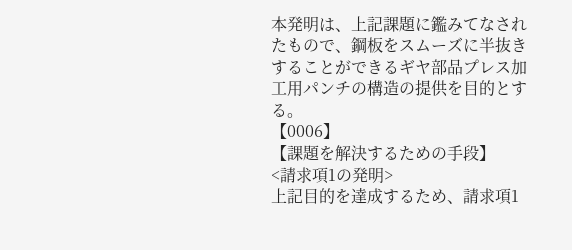本発明は、上記課題に鑑みてなされたもので、鋼板をスムーズに半抜きすることができるギヤ部品プレス加工用パンチの構造の提供を目的とする。
【0006】
【課題を解決するための手段】
<請求項1の発明>
上記目的を達成するため、請求項1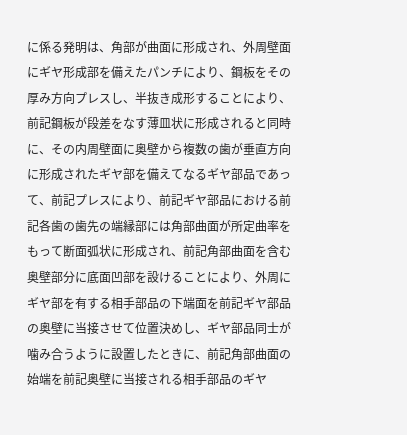に係る発明は、角部が曲面に形成され、外周壁面にギヤ形成部を備えたパンチにより、鋼板をその厚み方向プレスし、半抜き成形することにより、前記鋼板が段差をなす薄皿状に形成されると同時に、その内周壁面に奥壁から複数の歯が垂直方向に形成されたギヤ部を備えてなるギヤ部品であって、前記プレスにより、前記ギヤ部品における前記各歯の歯先の端縁部には角部曲面が所定曲率をもって断面弧状に形成され、前記角部曲面を含む奥壁部分に底面凹部を設けることにより、外周にギヤ部を有する相手部品の下端面を前記ギヤ部品の奥壁に当接させて位置決めし、ギヤ部品同士が噛み合うように設置したときに、前記角部曲面の始端を前記奥壁に当接される相手部品のギヤ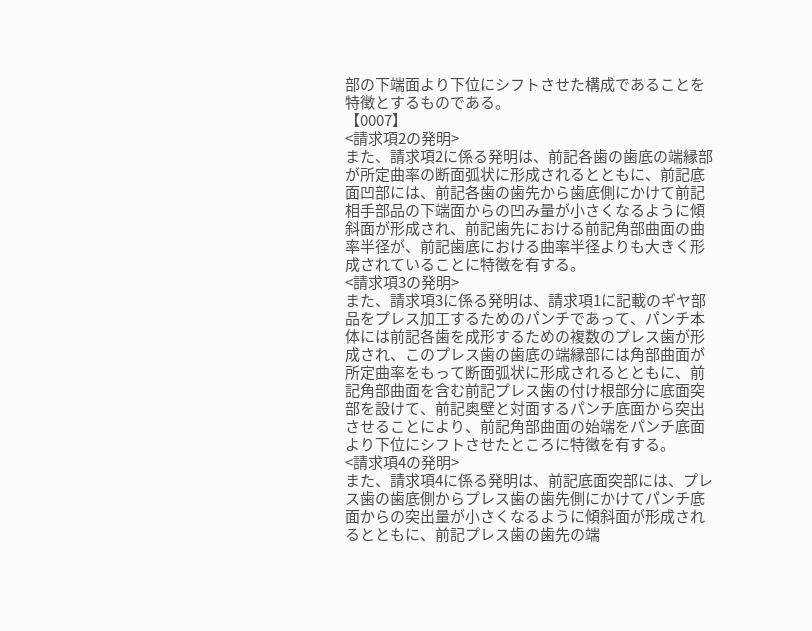部の下端面より下位にシフトさせた構成であることを特徴とするものである。
【0007】
<請求項2の発明>
また、請求項2に係る発明は、前記各歯の歯底の端縁部が所定曲率の断面弧状に形成されるとともに、前記底面凹部には、前記各歯の歯先から歯底側にかけて前記相手部品の下端面からの凹み量が小さくなるように傾斜面が形成され、前記歯先における前記角部曲面の曲率半径が、前記歯底における曲率半径よりも大きく形成されていることに特徴を有する。
<請求項3の発明>
また、請求項3に係る発明は、請求項1に記載のギヤ部品をプレス加工するためのパンチであって、パンチ本体には前記各歯を成形するための複数のプレス歯が形成され、このプレス歯の歯底の端縁部には角部曲面が所定曲率をもって断面弧状に形成されるとともに、前記角部曲面を含む前記プレス歯の付け根部分に底面突部を設けて、前記奥壁と対面するパンチ底面から突出させることにより、前記角部曲面の始端をパンチ底面より下位にシフトさせたところに特徴を有する。
<請求項4の発明>
また、請求項4に係る発明は、前記底面突部には、プレス歯の歯底側からプレス歯の歯先側にかけてパンチ底面からの突出量が小さくなるように傾斜面が形成されるとともに、前記プレス歯の歯先の端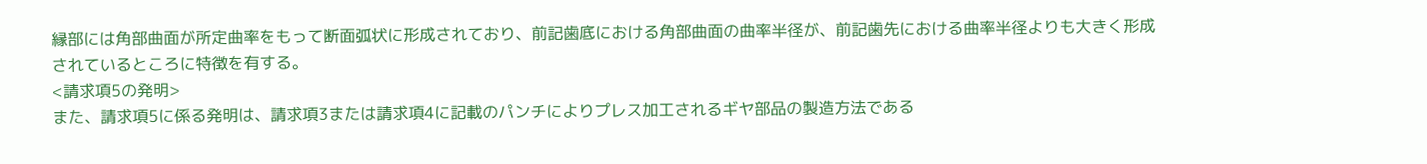縁部には角部曲面が所定曲率をもって断面弧状に形成されており、前記歯底における角部曲面の曲率半径が、前記歯先における曲率半径よりも大きく形成されているところに特徴を有する。
<請求項5の発明>
また、請求項5に係る発明は、請求項3または請求項4に記載のパンチによりプレス加工されるギヤ部品の製造方法である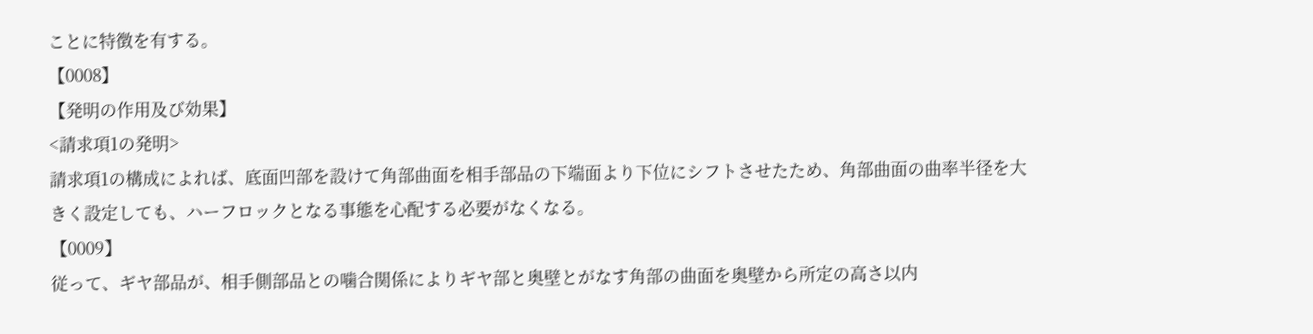ことに特徴を有する。
【0008】
【発明の作用及び効果】
<請求項1の発明>
請求項1の構成によれば、底面凹部を設けて角部曲面を相手部品の下端面より下位にシフトさせたため、角部曲面の曲率半径を大きく設定しても、ハーフロックとなる事態を心配する必要がなくなる。
【0009】
従って、ギヤ部品が、相手側部品との噛合関係によりギヤ部と奥壁とがなす角部の曲面を奥壁から所定の高さ以内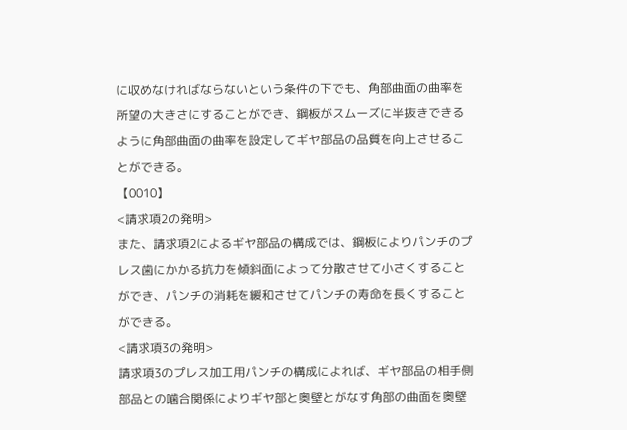に収めなければならないという条件の下でも、角部曲面の曲率を所望の大きさにすることができ、鋼板がスムーズに半抜きできるように角部曲面の曲率を設定してギヤ部品の品質を向上させることができる。
【0010】
<請求項2の発明>
また、請求項2によるギヤ部品の構成では、鋼板によりパンチのプレス歯にかかる抗力を傾斜面によって分散させて小さくすることができ、パンチの消耗を緩和させてパンチの寿命を長くすることができる。
<請求項3の発明>
請求項3のプレス加工用パンチの構成によれば、ギヤ部品の相手側部品との噛合関係によりギヤ部と奥壁とがなす角部の曲面を奥壁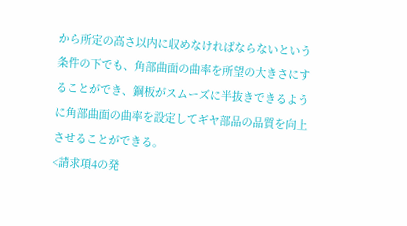から所定の高さ以内に収めなければならないという条件の下でも、角部曲面の曲率を所望の大きさにすることができ、鋼板がスムーズに半抜きできるように角部曲面の曲率を設定してギヤ部品の品質を向上させることができる。
<請求項4の発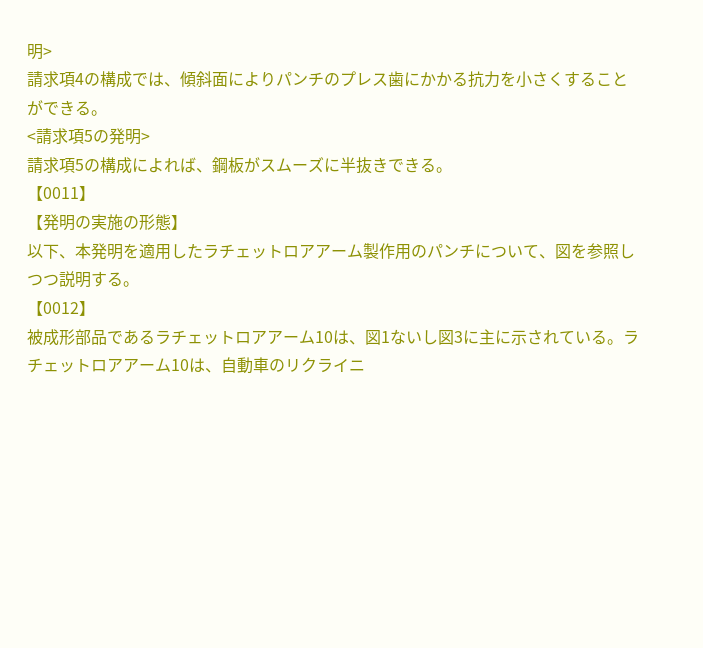明>
請求項4の構成では、傾斜面によりパンチのプレス歯にかかる抗力を小さくすることができる。
<請求項5の発明>
請求項5の構成によれば、鋼板がスムーズに半抜きできる。
【0011】
【発明の実施の形態】
以下、本発明を適用したラチェットロアアーム製作用のパンチについて、図を参照しつつ説明する。
【0012】
被成形部品であるラチェットロアアーム10は、図1ないし図3に主に示されている。ラチェットロアアーム10は、自動車のリクライニ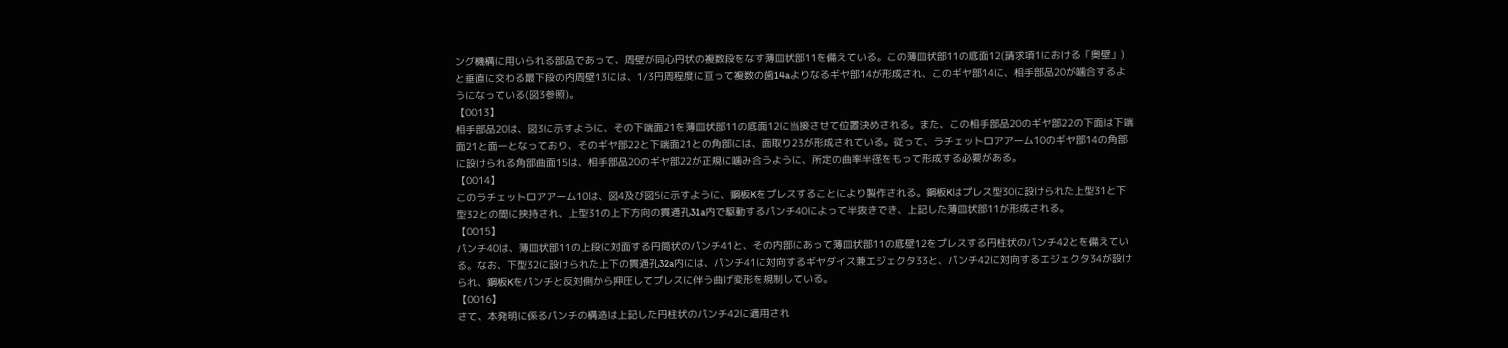ング機構に用いられる部品であって、周壁が同心円状の複数段をなす薄皿状部11を備えている。この薄皿状部11の底面12(請求項1における「奥壁」)と垂直に交わる最下段の内周壁13には、1/3円周程度に亘って複数の歯14aよりなるギヤ部14が形成され、このギヤ部14に、相手部品20が噛合するようになっている(図3参照)。
【0013】
相手部品20は、図3に示すように、その下端面21を薄皿状部11の底面12に当接させて位置決めされる。また、この相手部品20のギヤ部22の下面は下端面21と面一となっており、そのギヤ部22と下端面21との角部には、面取り23が形成されている。従って、ラチェットロアアーム10のギヤ部14の角部に設けられる角部曲面15は、相手部品20のギヤ部22が正規に噛み合うように、所定の曲率半径をもって形成する必要がある。
【0014】
このラチェットロアアーム10は、図4及び図5に示すように、鋼板Kをプレスすることにより製作される。鋼板Kはプレス型30に設けられた上型31と下型32との間に挟持され、上型31の上下方向の貫通孔31a内で駆動するパンチ40によって半抜きでき、上記した薄皿状部11が形成される。
【0015】
パンチ40は、薄皿状部11の上段に対面する円筒状のパンチ41と、その内部にあって薄皿状部11の底壁12をプレスする円柱状のパンチ42とを備えている。なお、下型32に設けられた上下の貫通孔32a内には、パンチ41に対向するギヤダイス兼エジェクタ33と、パンチ42に対向するエジェクタ34が設けられ、鋼板Kをパンチと反対側から押圧してプレスに伴う曲げ変形を規制している。
【0016】
さて、本発明に係るパンチの構造は上記した円柱状のパンチ42に適用され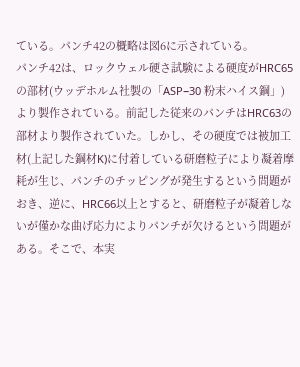ている。パンチ42の概略は図6に示されている。
パンチ42は、ロックウェル硬さ試験による硬度がHRC65の部材(ウッデホルム社製の「ASP−30 粉末ハイス鋼」)より製作されている。前記した従来のパンチはHRC63の部材より製作されていた。しかし、その硬度では被加工材(上記した鋼材K)に付着している研磨粒子により凝着摩耗が生じ、パンチのチッピングが発生するという問題がおき、逆に、HRC66以上とすると、研磨粒子が凝着しないが僅かな曲げ応力によりパンチが欠けるという問題がある。そこで、本実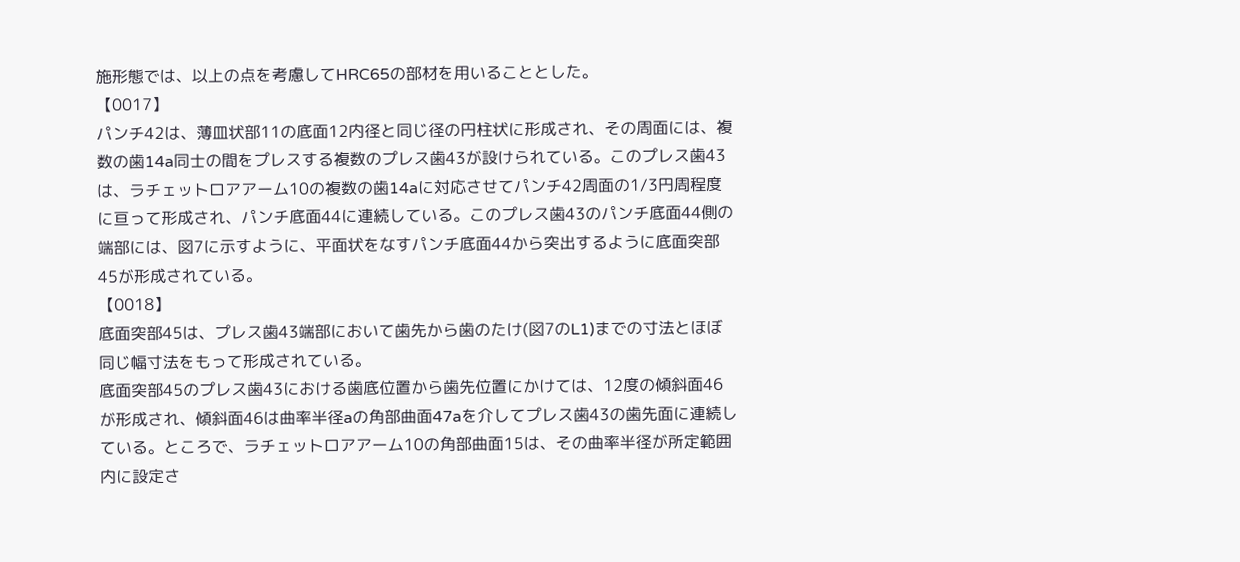施形態では、以上の点を考慮してHRC65の部材を用いることとした。
【0017】
パンチ42は、薄皿状部11の底面12内径と同じ径の円柱状に形成され、その周面には、複数の歯14a同士の間をプレスする複数のプレス歯43が設けられている。このプレス歯43は、ラチェットロアアーム10の複数の歯14aに対応させてパンチ42周面の1/3円周程度に亘って形成され、パンチ底面44に連続している。このプレス歯43のパンチ底面44側の端部には、図7に示すように、平面状をなすパンチ底面44から突出するように底面突部45が形成されている。
【0018】
底面突部45は、プレス歯43端部において歯先から歯のたけ(図7のL1)までの寸法とほぼ同じ幅寸法をもって形成されている。
底面突部45のプレス歯43における歯底位置から歯先位置にかけては、12度の傾斜面46が形成され、傾斜面46は曲率半径aの角部曲面47aを介してプレス歯43の歯先面に連続している。ところで、ラチェットロアアーム10の角部曲面15は、その曲率半径が所定範囲内に設定さ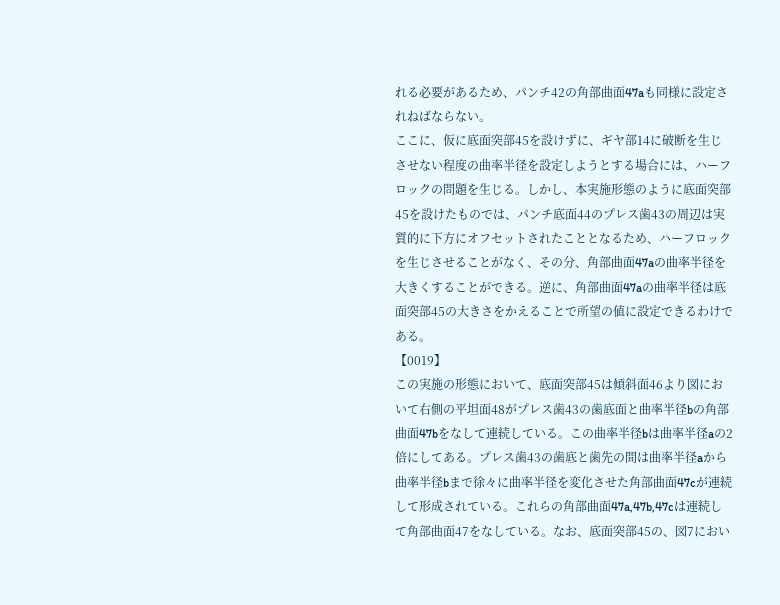れる必要があるため、パンチ42の角部曲面47aも同様に設定されねばならない。
ここに、仮に底面突部45を設けずに、ギヤ部14に破断を生じさせない程度の曲率半径を設定しようとする場合には、ハーフロックの問題を生じる。しかし、本実施形態のように底面突部45を設けたものでは、パンチ底面44のプレス歯43の周辺は実質的に下方にオフセットされたこととなるため、ハーフロックを生じさせることがなく、その分、角部曲面47aの曲率半径を大きくすることができる。逆に、角部曲面47aの曲率半径は底面突部45の大きさをかえることで所望の値に設定できるわけである。
【0019】
この実施の形態において、底面突部45は傾斜面46より図において右側の平坦面48がプレス歯43の歯底面と曲率半径bの角部曲面47bをなして連続している。この曲率半径bは曲率半径aの2倍にしてある。プレス歯43の歯底と歯先の間は曲率半径aから曲率半径bまで徐々に曲率半径を変化させた角部曲面47cが連続して形成されている。これらの角部曲面47a,47b,47cは連続して角部曲面47をなしている。なお、底面突部45の、図7におい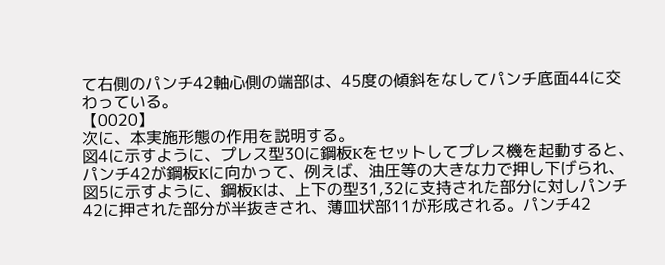て右側のパンチ42軸心側の端部は、45度の傾斜をなしてパンチ底面44に交わっている。
【0020】
次に、本実施形態の作用を説明する。
図4に示すように、プレス型30に鋼板Kをセットしてプレス機を起動すると、パンチ42が鋼板Kに向かって、例えば、油圧等の大きな力で押し下げられ、図5に示すように、鋼板Kは、上下の型31,32に支持された部分に対しパンチ42に押された部分が半抜きされ、薄皿状部11が形成される。パンチ42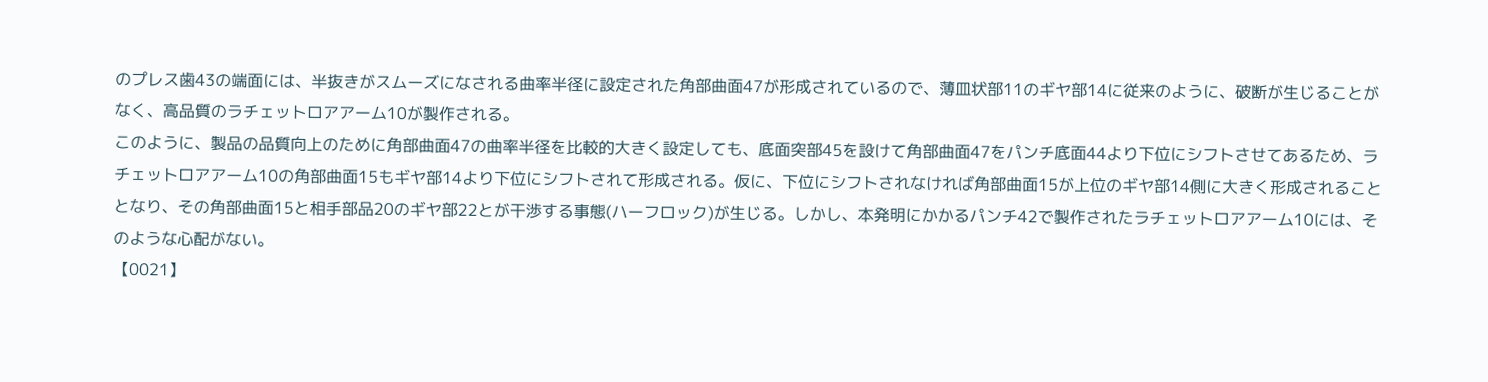のプレス歯43の端面には、半抜きがスムーズになされる曲率半径に設定された角部曲面47が形成されているので、薄皿状部11のギヤ部14に従来のように、破断が生じることがなく、高品質のラチェットロアアーム10が製作される。
このように、製品の品質向上のために角部曲面47の曲率半径を比較的大きく設定しても、底面突部45を設けて角部曲面47をパンチ底面44より下位にシフトさせてあるため、ラチェットロアアーム10の角部曲面15もギヤ部14より下位にシフトされて形成される。仮に、下位にシフトされなければ角部曲面15が上位のギヤ部14側に大きく形成されることとなり、その角部曲面15と相手部品20のギヤ部22とが干渉する事態(ハーフロック)が生じる。しかし、本発明にかかるパンチ42で製作されたラチェットロアアーム10には、そのような心配がない。
【0021】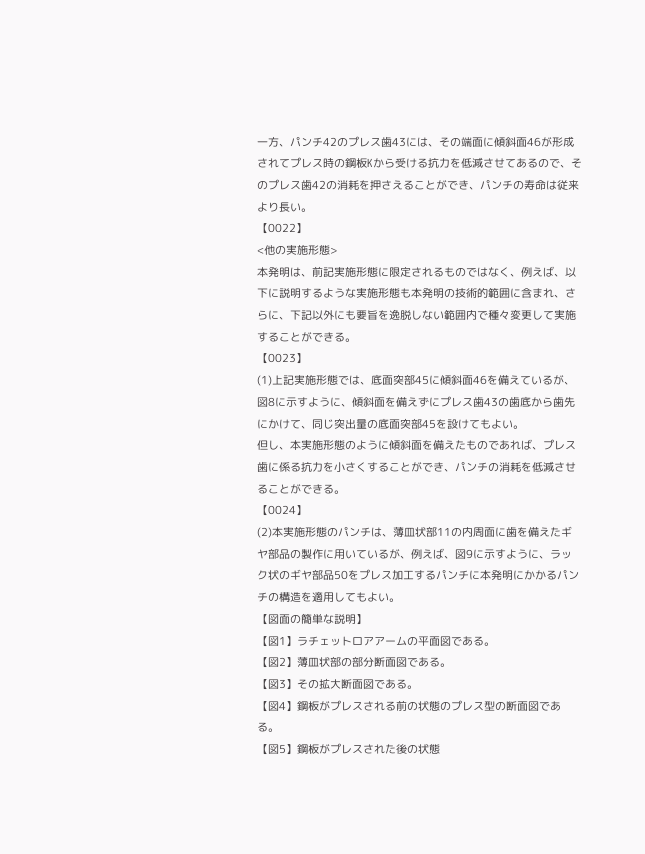一方、パンチ42のプレス歯43には、その端面に傾斜面46が形成されてプレス時の鋼板Kから受ける抗力を低減させてあるので、そのプレス歯42の消耗を押さえることができ、パンチの寿命は従来より長い。
【0022】
<他の実施形態>
本発明は、前記実施形態に限定されるものではなく、例えば、以下に説明するような実施形態も本発明の技術的範囲に含まれ、さらに、下記以外にも要旨を逸脱しない範囲内で種々変更して実施することができる。
【0023】
(1)上記実施形態では、底面突部45に傾斜面46を備えているが、図8に示すように、傾斜面を備えずにプレス歯43の歯底から歯先にかけて、同じ突出量の底面突部45を設けてもよい。
但し、本実施形態のように傾斜面を備えたものであれば、プレス歯に係る抗力を小さくすることができ、パンチの消耗を低減させることができる。
【0024】
(2)本実施形態のパンチは、薄皿状部11の内周面に歯を備えたギヤ部品の製作に用いているが、例えば、図9に示すように、ラック状のギヤ部品50をプレス加工するパンチに本発明にかかるパンチの構造を適用してもよい。
【図面の簡単な説明】
【図1】ラチェットロアアームの平面図である。
【図2】薄皿状部の部分断面図である。
【図3】その拡大断面図である。
【図4】鋼板がプレスされる前の状態のプレス型の断面図である。
【図5】鋼板がプレスされた後の状態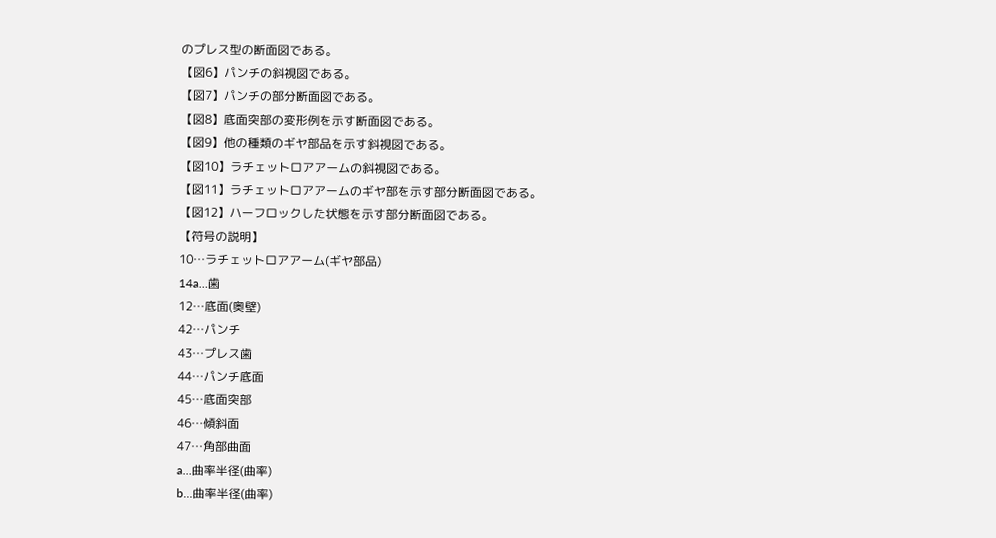のプレス型の断面図である。
【図6】パンチの斜視図である。
【図7】パンチの部分断面図である。
【図8】底面突部の変形例を示す断面図である。
【図9】他の種類のギヤ部品を示す斜視図である。
【図10】ラチェットロアアームの斜視図である。
【図11】ラチェットロアアームのギヤ部を示す部分断面図である。
【図12】ハーフロックした状態を示す部分断面図である。
【符号の説明】
10…ラチェットロアアーム(ギヤ部品)
14a…歯
12…底面(奥壁)
42…パンチ
43…プレス歯
44…パンチ底面
45…底面突部
46…傾斜面
47…角部曲面
a…曲率半径(曲率)
b…曲率半径(曲率)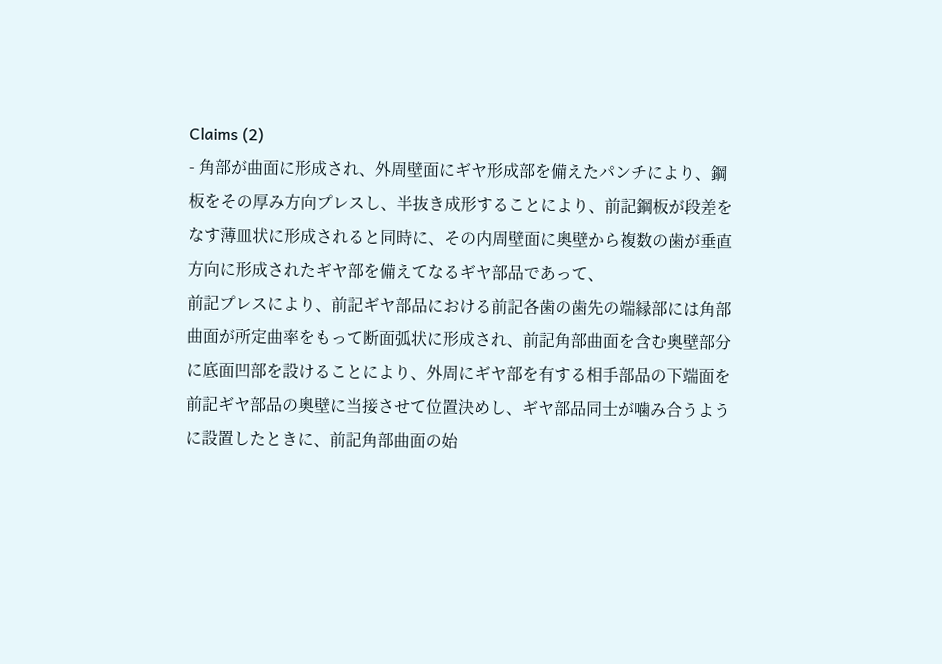Claims (2)
- 角部が曲面に形成され、外周壁面にギヤ形成部を備えたパンチにより、鋼板をその厚み方向プレスし、半抜き成形することにより、前記鋼板が段差をなす薄皿状に形成されると同時に、その内周壁面に奥壁から複数の歯が垂直方向に形成されたギヤ部を備えてなるギヤ部品であって、
前記プレスにより、前記ギヤ部品における前記各歯の歯先の端縁部には角部曲面が所定曲率をもって断面弧状に形成され、前記角部曲面を含む奥壁部分に底面凹部を設けることにより、外周にギヤ部を有する相手部品の下端面を前記ギヤ部品の奥壁に当接させて位置決めし、ギヤ部品同士が噛み合うように設置したときに、前記角部曲面の始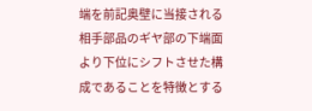端を前記奥壁に当接される相手部品のギヤ部の下端面より下位にシフトさせた構成であることを特徴とする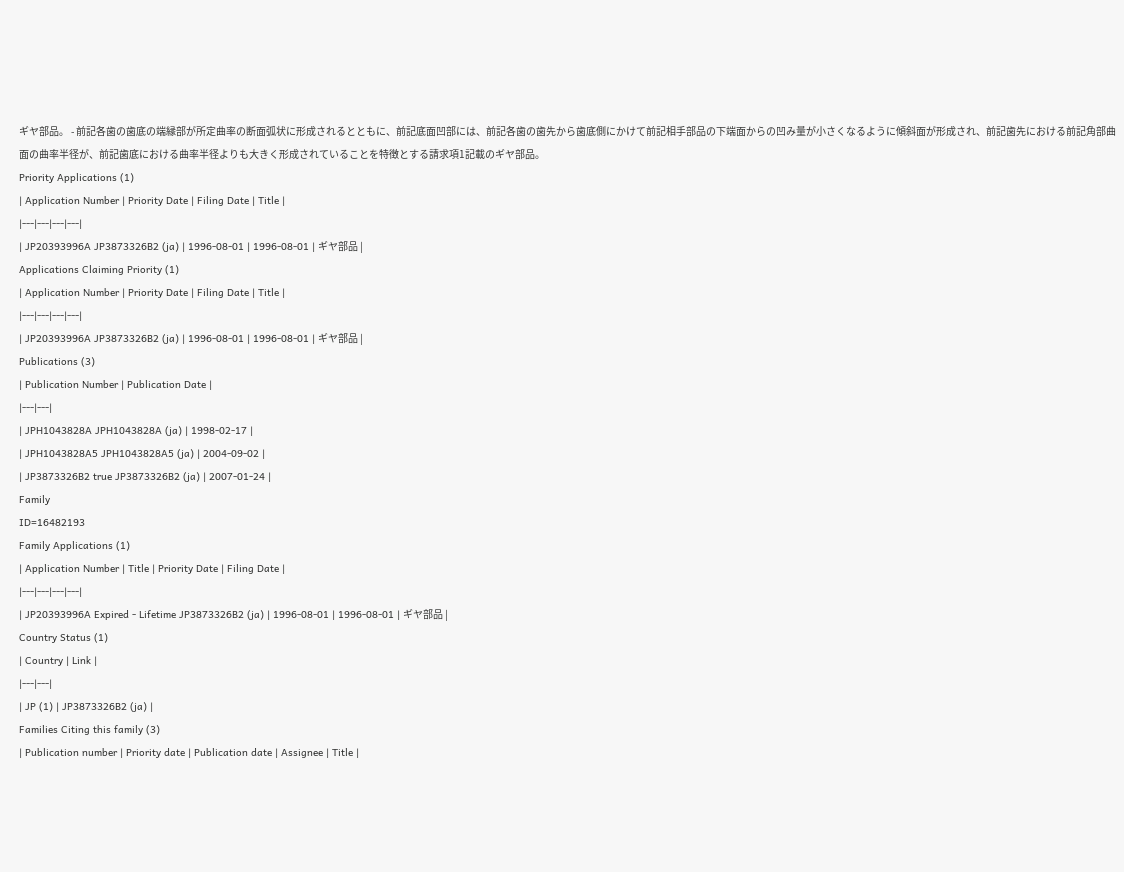ギヤ部品。 - 前記各歯の歯底の端縁部が所定曲率の断面弧状に形成されるとともに、前記底面凹部には、前記各歯の歯先から歯底側にかけて前記相手部品の下端面からの凹み量が小さくなるように傾斜面が形成され、前記歯先における前記角部曲面の曲率半径が、前記歯底における曲率半径よりも大きく形成されていることを特徴とする請求項1記載のギヤ部品。
Priority Applications (1)
| Application Number | Priority Date | Filing Date | Title |
|---|---|---|---|
| JP20393996A JP3873326B2 (ja) | 1996-08-01 | 1996-08-01 | ギヤ部品 |
Applications Claiming Priority (1)
| Application Number | Priority Date | Filing Date | Title |
|---|---|---|---|
| JP20393996A JP3873326B2 (ja) | 1996-08-01 | 1996-08-01 | ギヤ部品 |
Publications (3)
| Publication Number | Publication Date |
|---|---|
| JPH1043828A JPH1043828A (ja) | 1998-02-17 |
| JPH1043828A5 JPH1043828A5 (ja) | 2004-09-02 |
| JP3873326B2 true JP3873326B2 (ja) | 2007-01-24 |
Family
ID=16482193
Family Applications (1)
| Application Number | Title | Priority Date | Filing Date |
|---|---|---|---|
| JP20393996A Expired - Lifetime JP3873326B2 (ja) | 1996-08-01 | 1996-08-01 | ギヤ部品 |
Country Status (1)
| Country | Link |
|---|---|
| JP (1) | JP3873326B2 (ja) |
Families Citing this family (3)
| Publication number | Priority date | Publication date | Assignee | Title |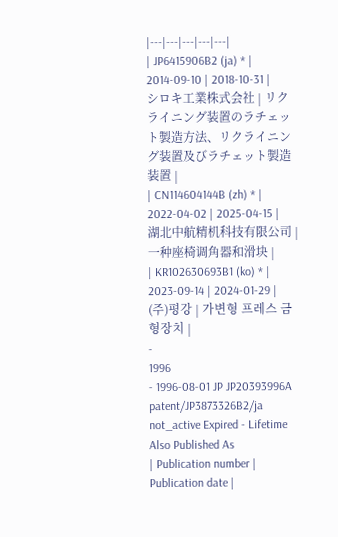|---|---|---|---|---|
| JP6415906B2 (ja) * | 2014-09-10 | 2018-10-31 | シロキ工業株式会社 | リクライニング装置のラチェット製造方法、リクライニング装置及びラチェット製造装置 |
| CN114604144B (zh) * | 2022-04-02 | 2025-04-15 | 湖北中航精机科技有限公司 | 一种座椅调角器和滑块 |
| KR102630693B1 (ko) * | 2023-09-14 | 2024-01-29 | (주)평강 | 가변형 프레스 금형장치 |
-
1996
- 1996-08-01 JP JP20393996A patent/JP3873326B2/ja not_active Expired - Lifetime
Also Published As
| Publication number | Publication date |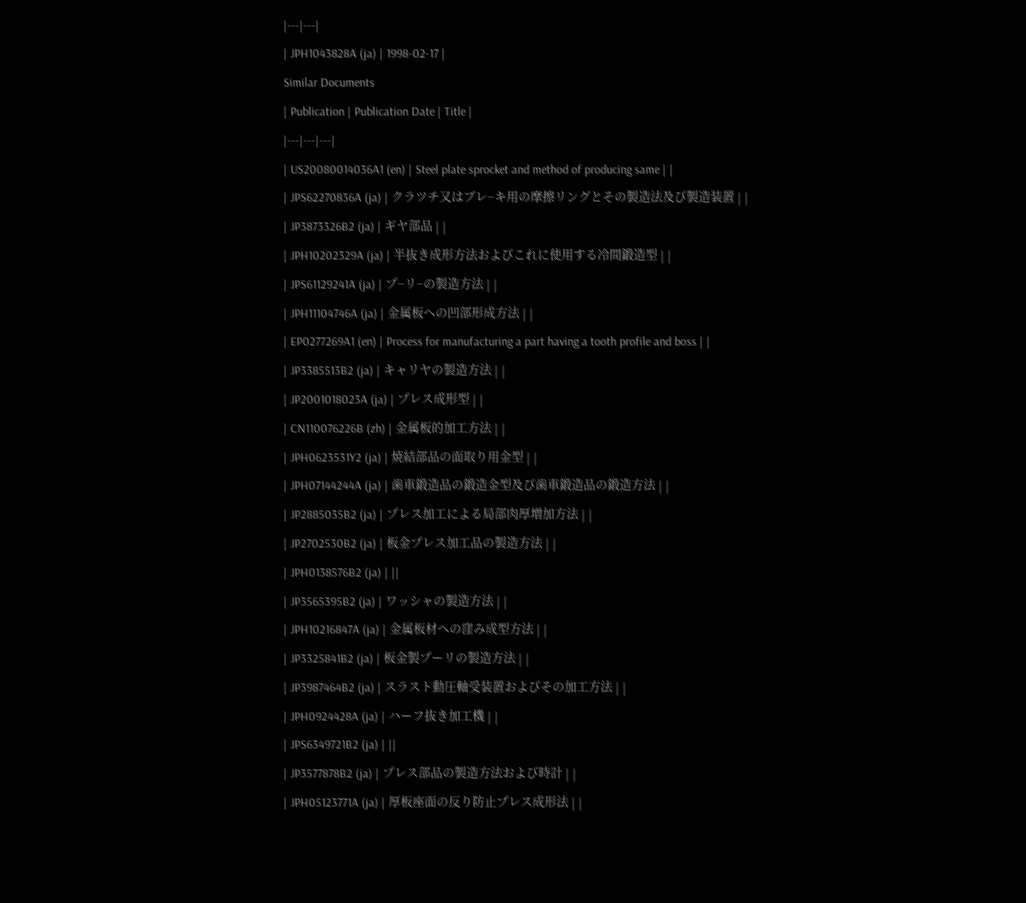|---|---|
| JPH1043828A (ja) | 1998-02-17 |
Similar Documents
| Publication | Publication Date | Title |
|---|---|---|
| US20080014036A1 (en) | Steel plate sprocket and method of producing same | |
| JPS62270836A (ja) | クラツチ又はブレ−キ用の摩擦リングとその製造法及び製造装置 | |
| JP3873326B2 (ja) | ギヤ部品 | |
| JPH10202329A (ja) | 半抜き成形方法およびこれに使用する冷間鍛造型 | |
| JPS61129241A (ja) | プ−リ−の製造方法 | |
| JPH11104746A (ja) | 金属板への凹部形成方法 | |
| EP0277269A1 (en) | Process for manufacturing a part having a tooth profile and boss | |
| JP3385513B2 (ja) | キャリヤの製造方法 | |
| JP2001018023A (ja) | プレス成形型 | |
| CN110076226B (zh) | 金属板的加工方法 | |
| JPH0623531Y2 (ja) | 焼結部品の面取り用金型 | |
| JPH07144244A (ja) | 歯車鍛造品の鍛造金型及び歯車鍛造品の鍛造方法 | |
| JP2885035B2 (ja) | プレス加工による局部肉厚増加方法 | |
| JP2702530B2 (ja) | 板金プレス加工品の製造方法 | |
| JPH0138576B2 (ja) | ||
| JP3565395B2 (ja) | ワッシャの製造方法 | |
| JPH10216847A (ja) | 金属板材への窪み成型方法 | |
| JP3325841B2 (ja) | 板金製プーリの製造方法 | |
| JP3987464B2 (ja) | スラスト動圧軸受装置およびその加工方法 | |
| JPH0924428A (ja) | ハーフ抜き加工機 | |
| JPS6349721B2 (ja) | ||
| JP3577878B2 (ja) | プレス部品の製造方法および時計 | |
| JPH05123771A (ja) | 厚板座面の反り防止プレス成形法 | |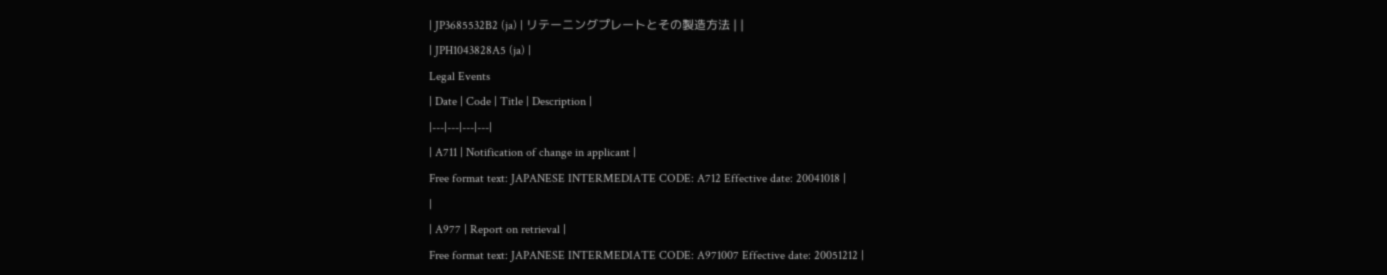| JP3685532B2 (ja) | リテーニングプレートとその製造方法 | |
| JPH1043828A5 (ja) |
Legal Events
| Date | Code | Title | Description |
|---|---|---|---|
| A711 | Notification of change in applicant |
Free format text: JAPANESE INTERMEDIATE CODE: A712 Effective date: 20041018 |
|
| A977 | Report on retrieval |
Free format text: JAPANESE INTERMEDIATE CODE: A971007 Effective date: 20051212 |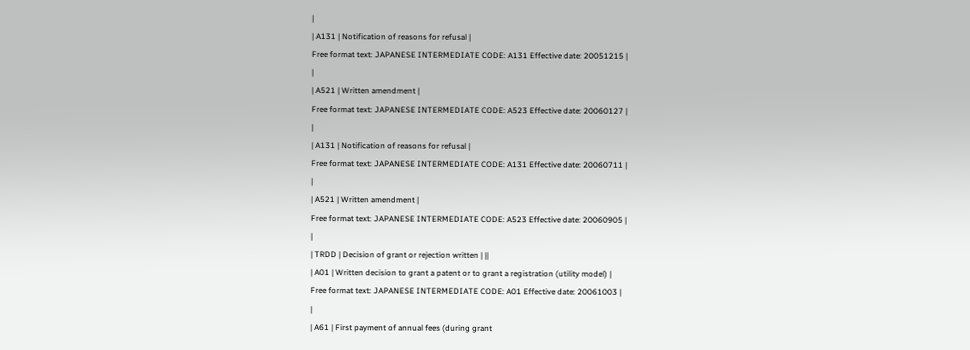|
| A131 | Notification of reasons for refusal |
Free format text: JAPANESE INTERMEDIATE CODE: A131 Effective date: 20051215 |
|
| A521 | Written amendment |
Free format text: JAPANESE INTERMEDIATE CODE: A523 Effective date: 20060127 |
|
| A131 | Notification of reasons for refusal |
Free format text: JAPANESE INTERMEDIATE CODE: A131 Effective date: 20060711 |
|
| A521 | Written amendment |
Free format text: JAPANESE INTERMEDIATE CODE: A523 Effective date: 20060905 |
|
| TRDD | Decision of grant or rejection written | ||
| A01 | Written decision to grant a patent or to grant a registration (utility model) |
Free format text: JAPANESE INTERMEDIATE CODE: A01 Effective date: 20061003 |
|
| A61 | First payment of annual fees (during grant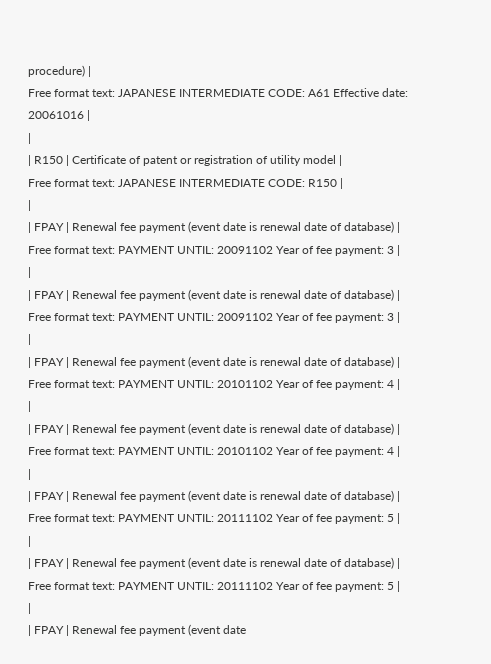procedure) |
Free format text: JAPANESE INTERMEDIATE CODE: A61 Effective date: 20061016 |
|
| R150 | Certificate of patent or registration of utility model |
Free format text: JAPANESE INTERMEDIATE CODE: R150 |
|
| FPAY | Renewal fee payment (event date is renewal date of database) |
Free format text: PAYMENT UNTIL: 20091102 Year of fee payment: 3 |
|
| FPAY | Renewal fee payment (event date is renewal date of database) |
Free format text: PAYMENT UNTIL: 20091102 Year of fee payment: 3 |
|
| FPAY | Renewal fee payment (event date is renewal date of database) |
Free format text: PAYMENT UNTIL: 20101102 Year of fee payment: 4 |
|
| FPAY | Renewal fee payment (event date is renewal date of database) |
Free format text: PAYMENT UNTIL: 20101102 Year of fee payment: 4 |
|
| FPAY | Renewal fee payment (event date is renewal date of database) |
Free format text: PAYMENT UNTIL: 20111102 Year of fee payment: 5 |
|
| FPAY | Renewal fee payment (event date is renewal date of database) |
Free format text: PAYMENT UNTIL: 20111102 Year of fee payment: 5 |
|
| FPAY | Renewal fee payment (event date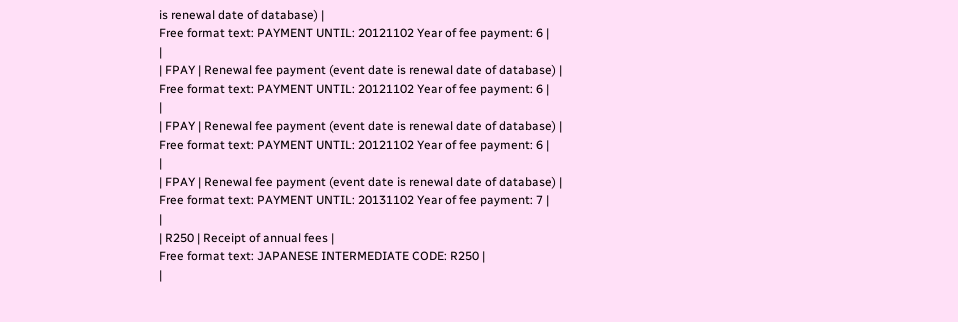is renewal date of database) |
Free format text: PAYMENT UNTIL: 20121102 Year of fee payment: 6 |
|
| FPAY | Renewal fee payment (event date is renewal date of database) |
Free format text: PAYMENT UNTIL: 20121102 Year of fee payment: 6 |
|
| FPAY | Renewal fee payment (event date is renewal date of database) |
Free format text: PAYMENT UNTIL: 20121102 Year of fee payment: 6 |
|
| FPAY | Renewal fee payment (event date is renewal date of database) |
Free format text: PAYMENT UNTIL: 20131102 Year of fee payment: 7 |
|
| R250 | Receipt of annual fees |
Free format text: JAPANESE INTERMEDIATE CODE: R250 |
|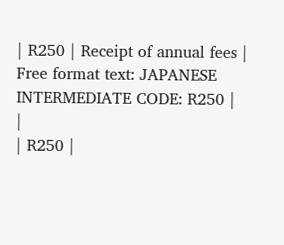| R250 | Receipt of annual fees |
Free format text: JAPANESE INTERMEDIATE CODE: R250 |
|
| R250 |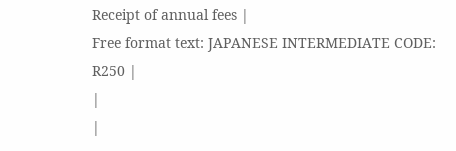Receipt of annual fees |
Free format text: JAPANESE INTERMEDIATE CODE: R250 |
|
|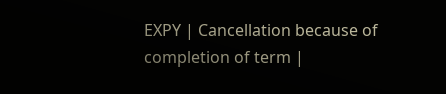EXPY | Cancellation because of completion of term |